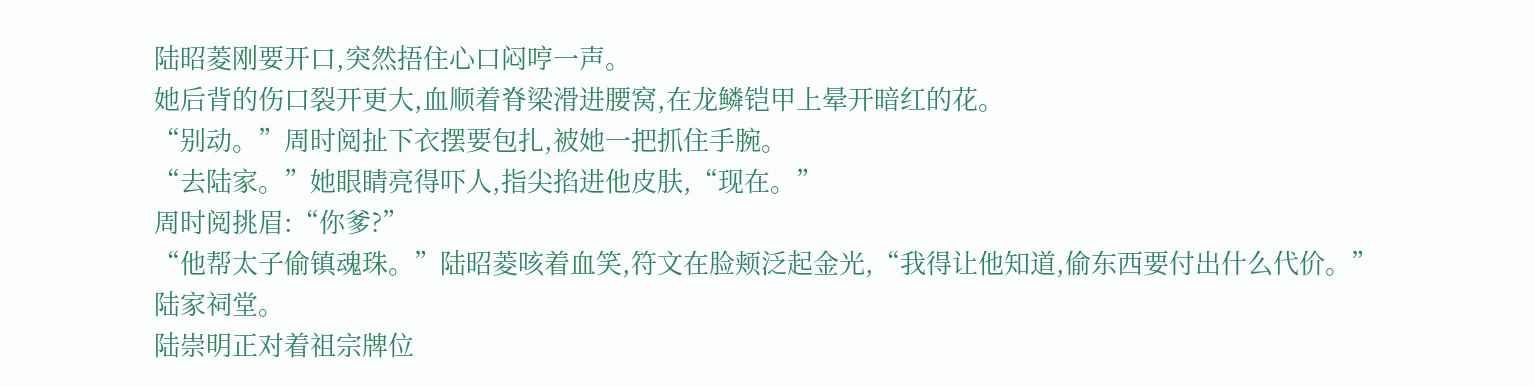陆昭菱刚要开口,突然捂住心口闷哼一声。
她后背的伤口裂开更大,血顺着脊梁滑进腰窝,在龙鳞铠甲上晕开暗红的花。
“别动。”周时阅扯下衣摆要包扎,被她一把抓住手腕。
“去陆家。”她眼睛亮得吓人,指尖掐进他皮肤,“现在。”
周时阅挑眉:“你爹?”
“他帮太子偷镇魂珠。”陆昭菱咳着血笑,符文在脸颊泛起金光,“我得让他知道,偷东西要付出什么代价。”
陆家祠堂。
陆崇明正对着祖宗牌位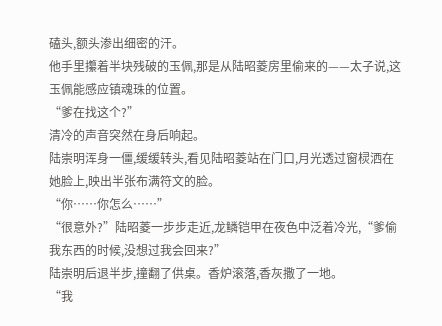磕头,额头渗出细密的汗。
他手里攥着半块残破的玉佩,那是从陆昭菱房里偷来的——太子说,这玉佩能感应镇魂珠的位置。
“爹在找这个?”
清冷的声音突然在身后响起。
陆崇明浑身一僵,缓缓转头,看见陆昭菱站在门口,月光透过窗棂洒在她脸上,映出半张布满符文的脸。
“你……你怎么……”
“很意外?”陆昭菱一步步走近,龙鳞铠甲在夜色中泛着冷光,“爹偷我东西的时候,没想过我会回来?”
陆崇明后退半步,撞翻了供桌。香炉滚落,香灰撒了一地。
“我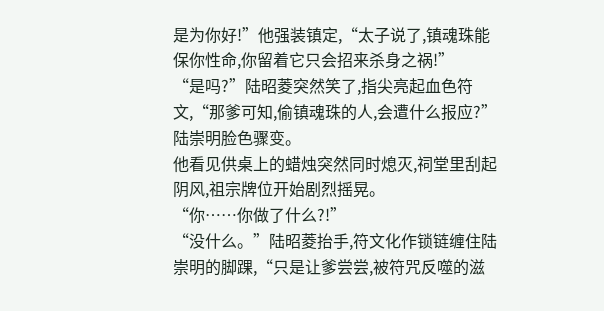是为你好!”他强装镇定,“太子说了,镇魂珠能保你性命,你留着它只会招来杀身之祸!”
“是吗?”陆昭菱突然笑了,指尖亮起血色符文,“那爹可知,偷镇魂珠的人,会遭什么报应?”
陆崇明脸色骤变。
他看见供桌上的蜡烛突然同时熄灭,祠堂里刮起阴风,祖宗牌位开始剧烈摇晃。
“你……你做了什么?!”
“没什么。”陆昭菱抬手,符文化作锁链缠住陆崇明的脚踝,“只是让爹尝尝,被符咒反噬的滋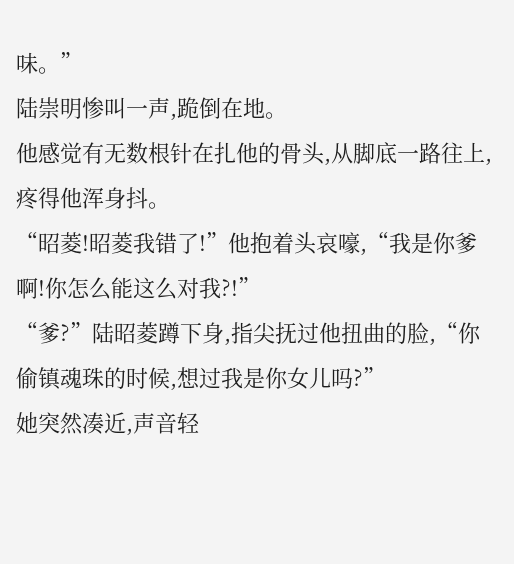味。”
陆崇明惨叫一声,跪倒在地。
他感觉有无数根针在扎他的骨头,从脚底一路往上,疼得他浑身抖。
“昭菱!昭菱我错了!”他抱着头哀嚎,“我是你爹啊!你怎么能这么对我?!”
“爹?”陆昭菱蹲下身,指尖抚过他扭曲的脸,“你偷镇魂珠的时候,想过我是你女儿吗?”
她突然凑近,声音轻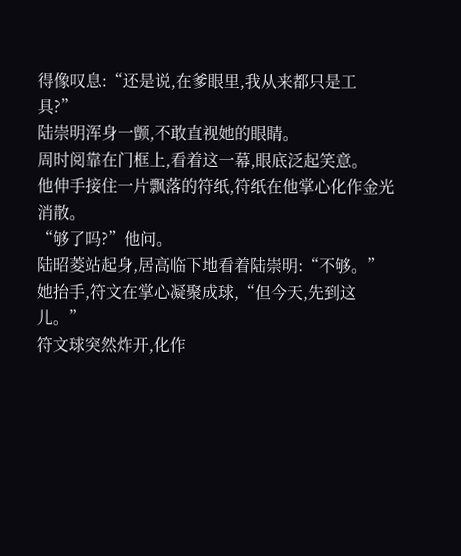得像叹息:“还是说,在爹眼里,我从来都只是工具?”
陆崇明浑身一颤,不敢直视她的眼睛。
周时阅靠在门框上,看着这一幕,眼底泛起笑意。
他伸手接住一片飘落的符纸,符纸在他掌心化作金光消散。
“够了吗?”他问。
陆昭菱站起身,居高临下地看着陆崇明:“不够。”她抬手,符文在掌心凝聚成球,“但今天,先到这儿。”
符文球突然炸开,化作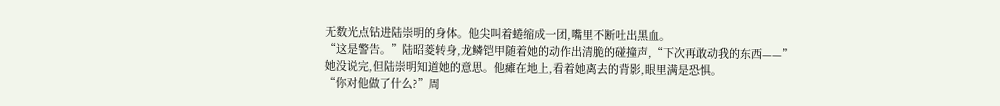无数光点钻进陆崇明的身体。他尖叫着蜷缩成一团,嘴里不断吐出黑血。
“这是警告。”陆昭菱转身,龙鳞铠甲随着她的动作出清脆的碰撞声,“下次再敢动我的东西——”
她没说完,但陆崇明知道她的意思。他瘫在地上,看着她离去的背影,眼里满是恐惧。
“你对他做了什么?”周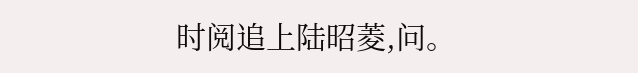时阅追上陆昭菱,问。